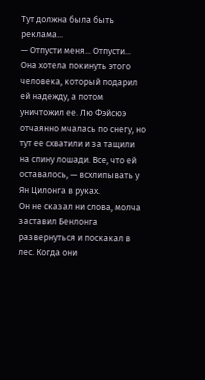Тут должна была быть реклама...
— Отпусти меня... Отпусти...
Она хотела покинуть этого человека, который подарил ей надежду, а потом уничтожил ее. Лю Фэйсюэ отчаянно мчалась по снегу, но тут ее схватили и за тащили на спину лошади. Все, что ей оставалось, — всхлипывать у Ян Цилонга в руках.
Он не сказал ни слова, молча заставил Бенлонга развернуться и поскакал в лес. Когда они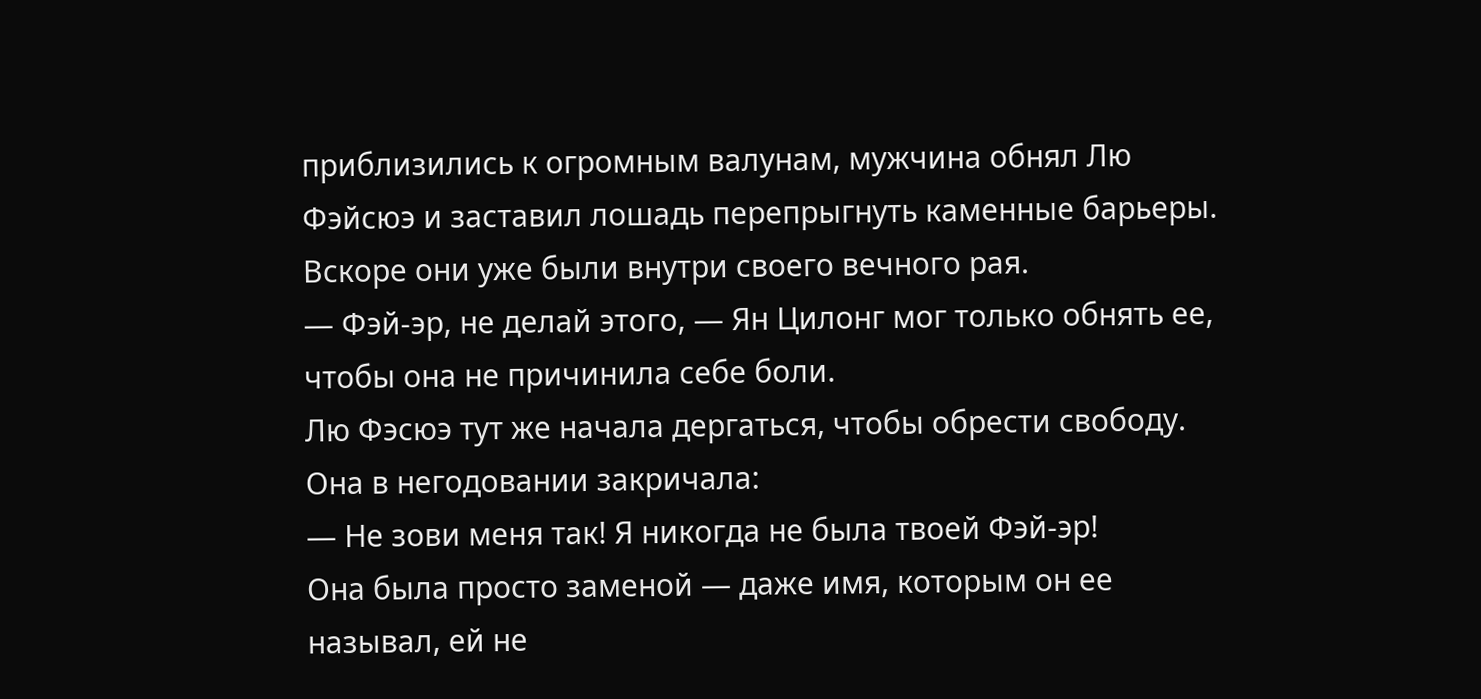приблизились к огромным валунам, мужчина обнял Лю Фэйсюэ и заставил лошадь перепрыгнуть каменные барьеры. Вскоре они уже были внутри своего вечного рая.
— Фэй-эр, не делай этого, — Ян Цилонг мог только обнять ее, чтобы она не причинила себе боли.
Лю Фэсюэ тут же начала дергаться, чтобы обрести свободу. Она в негодовании закричала:
— Не зови меня так! Я никогда не была твоей Фэй-эр!
Она была просто заменой — даже имя, которым он ее называл, ей не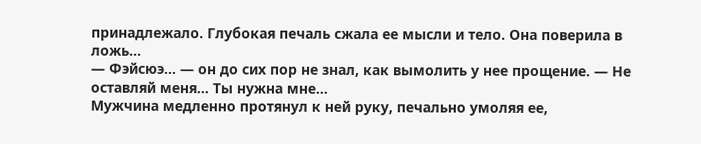принадлежало. Глубокая печаль сжала ее мысли и тело. Она поверила в ложь...
— Фэйсюэ... — он до сих пор не знал, как вымолить у нее прощение. — Не оставляй меня... Ты нужна мне...
Мужчина медленно протянул к ней руку, печально умоляя ее,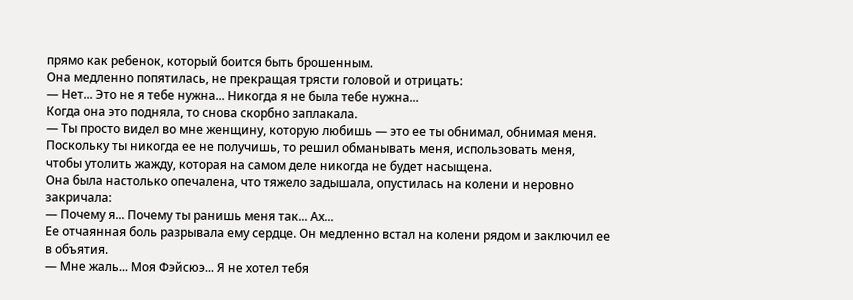прямо как ребенок, который боится быть брошенным.
Она медленно попятилась, не прекращая трясти головой и отрицать:
— Нет... Это не я тебе нужна... Никогда я не была тебе нужна...
Когда она это подняла, то снова скорбно заплакала.
— Ты просто видел во мне женщину, которую любишь — это ее ты обнимал, обнимая меня. Поскольку ты никогда ее не получишь, то решил обманывать меня, использовать меня, чтобы утолить жажду, которая на самом деле никогда не будет насыщена.
Она была настолько опечалена, что тяжело задышала, опустилась на колени и неровно закричала:
— Почему я... Почему ты ранишь меня так... Ах...
Ее отчаянная боль разрывала ему сердце. Он медленно встал на колени рядом и заключил ее в объятия.
— Мне жаль... Моя Фэйсюэ... Я не хотел тебя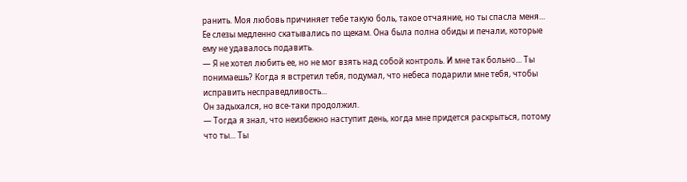ранить. Моя любовь причиняет тебе такую боль, такое отчаяние, но ты спасла меня...
Ее слезы медленно скатывались по щекам. Она была полна обиды и печали, которые ему не удавалось подавить.
— Я не хотел любить ее, но не мог взять над собой контроль. И мне так больно... Ты понимаешь? Когда я встретил тебя, подумал, что небеса подарили мне тебя, чтобы исправить несправедливость...
Он задыхался, но все-таки продолжил.
— Тогда я знал, что неизбежно наступит день, когда мне придется раскрыться, потому что ты... Ты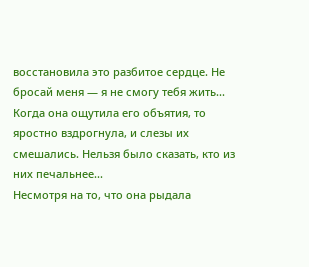восстановила это разбитое сердце. Не бросай меня — я не смогу тебя жить...
Когда она ощутила его объятия, то яростно вздрогнула, и слезы их смешались. Нельзя было сказать, кто из них печальнее...
Несмотря на то, что она рыдала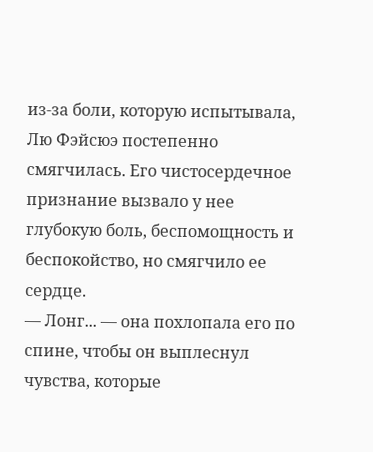из-за боли, которую испытывала, Лю Фэйсюэ постепенно смягчилась. Его чистосердечное признание вызвало у нее глубокую боль, беспомощность и беспокойство, но смягчило ее сердце.
— Лонг... — она похлопала его по спине, чтобы он выплеснул чувства, которые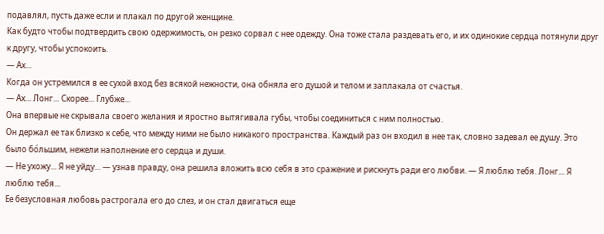подавлял, пусть даже если и плакал по другой женщине.
Как будто чтобы подтвердить свою одержимость, он резко сорвал с нее одежду. Она тоже стала раздевать его, и их одинокие сердца потянули друг к другу, чтобы успокоить.
— Ах...
Когда он устремился в ее сухой вход без всякой нежности, она обняла его душой и телом и заплакала от счастья.
— Ах... Лонг... Скорее... Глубже...
Она впервые не скрывала своего желания и яростно вытягивала губы, чтобы соединиться с ним полностью.
Он держал ее так близко к себе, что между ними не было никакого пространства. Каждый раз он входил в нее так, словно задевал ее душу. Это было бо́льшим, нежели наполнение его сердца и души.
— Не ухожу... Я не уйду... — узнав правду, она решила вложить всю себя в это сражение и рискнуть ради его любви. — Я люблю тебя. Лонг... Я люблю тебя...
Ее безусловная любовь растрогала его до слез, и он стал двигаться еще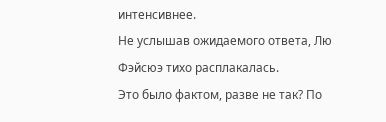интенсивнее.
Не услышав ожидаемого ответа, Лю Фэйсюэ тихо расплакалась.
Это было фактом, разве не так? По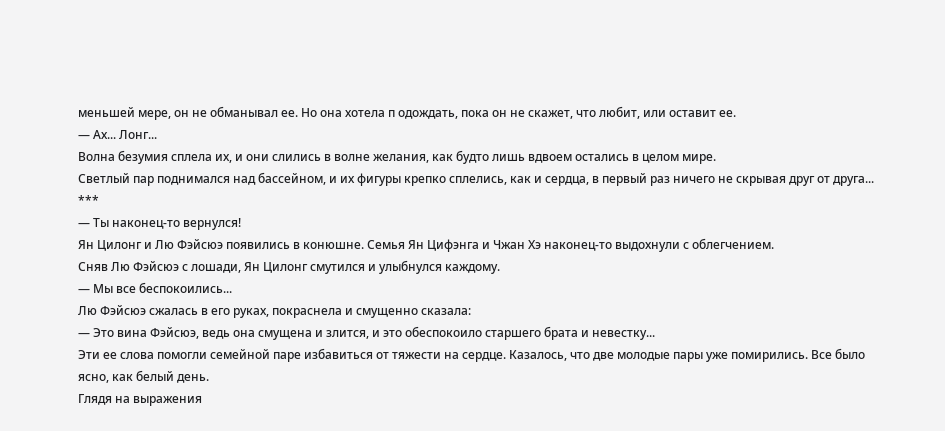меньшей мере, он не обманывал ее. Но она хотела п одождать, пока он не скажет, что любит, или оставит ее.
— Ах... Лонг...
Волна безумия сплела их, и они слились в волне желания, как будто лишь вдвоем остались в целом мире.
Светлый пар поднимался над бассейном, и их фигуры крепко сплелись, как и сердца, в первый раз ничего не скрывая друг от друга...
***
— Ты наконец-то вернулся!
Ян Цилонг и Лю Фэйсюэ появились в конюшне. Семья Ян Цифэнга и Чжан Хэ наконец-то выдохнули с облегчением.
Сняв Лю Фэйсюэ с лошади, Ян Цилонг смутился и улыбнулся каждому.
— Мы все беспокоились...
Лю Фэйсюэ сжалась в его руках, покраснела и смущенно сказала:
— Это вина Фэйсюэ, ведь она смущена и злится, и это обеспокоило старшего брата и невестку...
Эти ее слова помогли семейной паре избавиться от тяжести на сердце. Казалось, что две молодые пары уже помирились. Все было ясно, как белый день.
Глядя на выражения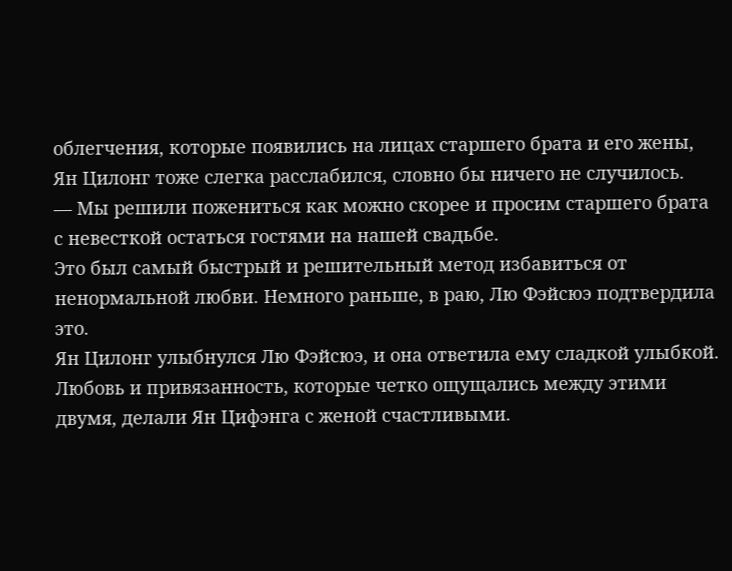облегчения, которые появились на лицах старшего брата и его жены, Ян Цилонг тоже слегка расслабился, словно бы ничего не случилось.
— Мы решили пожениться как можно скорее и просим старшего брата с невесткой остаться гостями на нашей свадьбе.
Это был самый быстрый и решительный метод избавиться от ненормальной любви. Немного раньше, в раю, Лю Фэйсюэ подтвердила это.
Ян Цилонг улыбнулся Лю Фэйсюэ, и она ответила ему сладкой улыбкой. Любовь и привязанность, которые четко ощущались между этими двумя, делали Ян Цифэнга с женой счастливыми.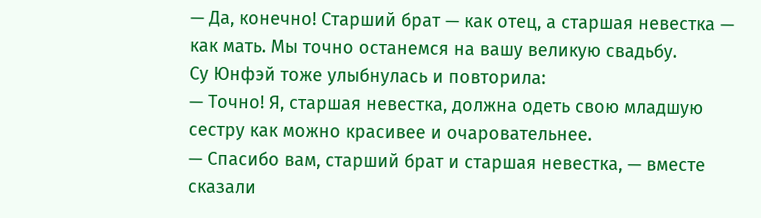— Да, конечно! Старший брат — как отец, а старшая невестка — как мать. Мы точно останемся на вашу великую свадьбу.
Су Юнфэй тоже улыбнулась и повторила:
— Точно! Я, старшая невестка, должна одеть свою младшую сестру как можно красивее и очаровательнее.
— Спасибо вам, старший брат и старшая невестка, — вместе сказали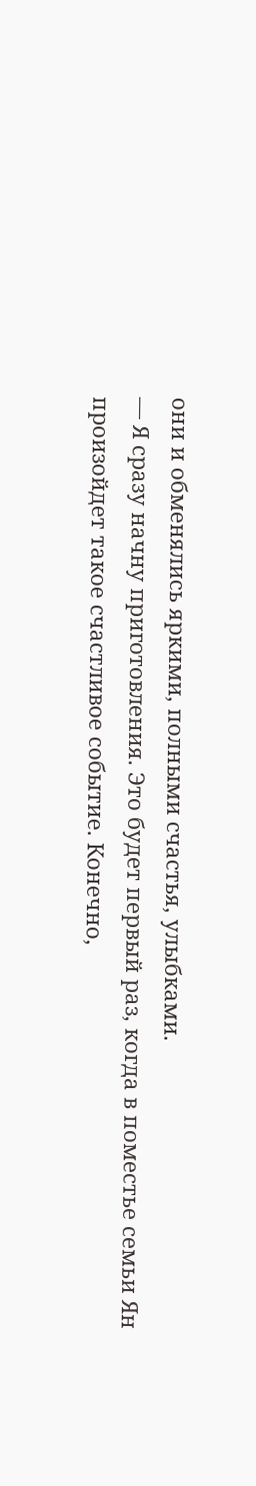они и обменялись яркими, полными счастья, улыбками.
— Я сразу начну приготовления. Это будет первый раз, когда в поместье семьи Ян произойдет такое счастливое событие. Конечно,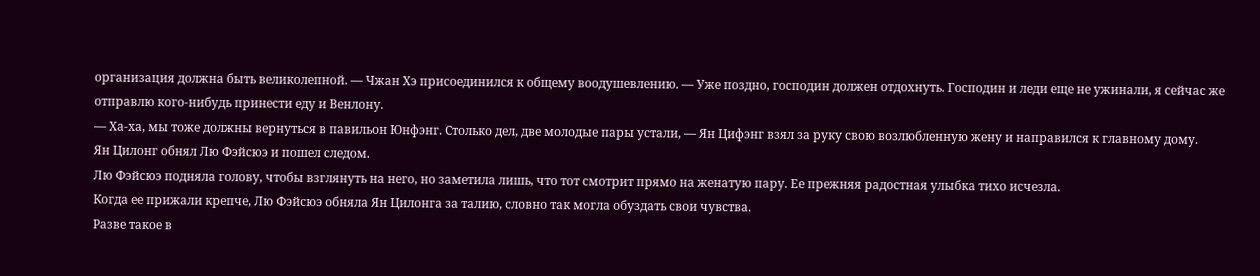организация должна быть великолепной. — Чжан Хэ присоединился к общему воодушевлению. — Уже поздно, господин должен отдохнуть. Господин и леди еще не ужинали, я сейчас же отправлю кого-нибудь принести еду и Венлону.
— Ха-ха, мы тоже должны вернуться в павильон Юнфэнг. Столько дел, две молодые пары устали, — Ян Цифэнг взял за руку свою возлюбленную жену и направился к главному дому.
Ян Цилонг обнял Лю Фэйсюэ и пошел следом.
Лю Фэйсюэ подняла голову, чтобы взглянуть на него, но заметила лишь, что тот смотрит прямо на женатую пару. Ее прежняя радостная улыбка тихо исчезла.
Когда ее прижали крепче, Лю Фэйсюэ обняла Ян Цилонга за талию, словно так могла обуздать свои чувства.
Разве такое в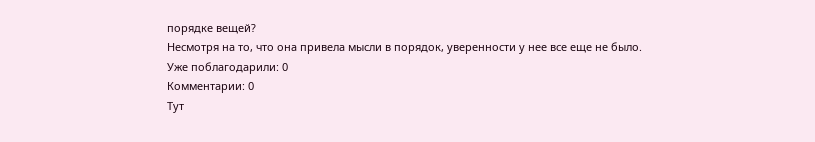порядке вещей?
Несмотря на то, что она привела мысли в порядок, уверенности у нее все еще не было.
Уже поблагодарили: 0
Комментарии: 0
Тут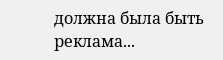должна была быть реклама...